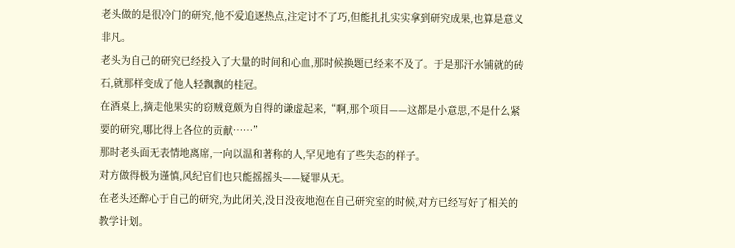老头做的是很冷门的研究,他不爱追逐热点,注定讨不了巧,但能扎扎实实拿到研究成果,也算是意义非凡。
老头为自己的研究已经投入了大量的时间和心血,那时候换题已经来不及了。于是那汗水铺就的砖石,就那样变成了他人轻飘飘的桂冠。
在酒桌上,摘走他果实的窃贼竟颇为自得的谦虚起来,“啊,那个项目——这都是小意思,不是什么紧要的研究,哪比得上各位的贡献……”
那时老头面无表情地离席,一向以温和著称的人,罕见地有了些失态的样子。
对方做得极为谨慎,风纪官们也只能摇摇头——疑罪从无。
在老头还醉心于自己的研究,为此闭关,没日没夜地泡在自己研究室的时候,对方已经写好了相关的教学计划。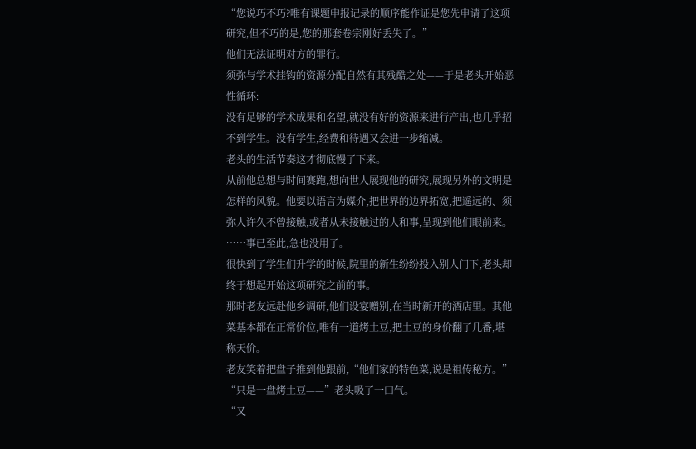“您说巧不巧?唯有课题申报记录的顺序能作证是您先申请了这项研究,但不巧的是,您的那套卷宗刚好丢失了。”
他们无法证明对方的罪行。
须弥与学术挂钩的资源分配自然有其残酷之处——于是老头开始恶性循环:
没有足够的学术成果和名望,就没有好的资源来进行产出,也几乎招不到学生。没有学生,经费和待遇又会进一步缩减。
老头的生活节奏这才彻底慢了下来。
从前他总想与时间赛跑,想向世人展现他的研究,展现另外的文明是怎样的风貌。他要以语言为媒介,把世界的边界拓宽,把遥远的、须弥人许久不曾接触,或者从未接触过的人和事,呈现到他们眼前来。
……事已至此,急也没用了。
很快到了学生们升学的时候,院里的新生纷纷投入别人门下,老头却终于想起开始这项研究之前的事。
那时老友远赴他乡调研,他们设宴赠别,在当时新开的酒店里。其他菜基本都在正常价位,唯有一道烤土豆,把土豆的身价翻了几番,堪称天价。
老友笑着把盘子推到他跟前,“他们家的特色菜,说是祖传秘方。”
“只是一盘烤土豆——”老头吸了一口气。
“又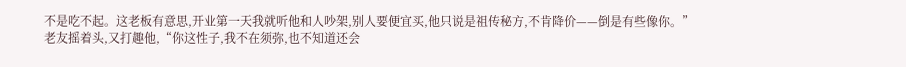不是吃不起。这老板有意思,开业第一天我就听他和人吵架,别人要便宜买,他只说是祖传秘方,不肯降价——倒是有些像你。”
老友摇着头,又打趣他,“你这性子,我不在须弥,也不知道还会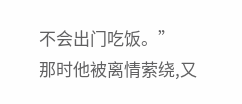不会出门吃饭。”
那时他被离情萦绕,又